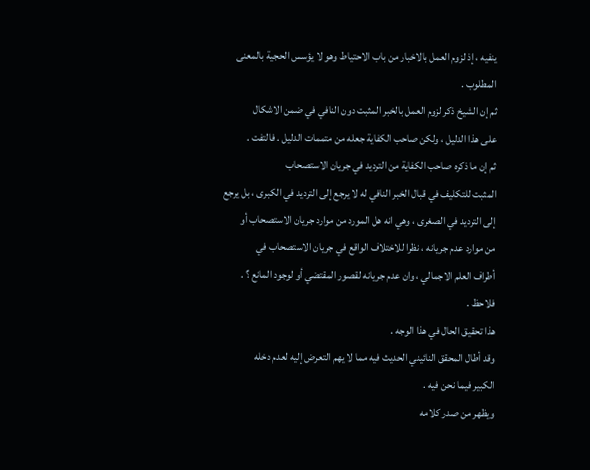ينفيه ، إذ لزوم العمل بالاخبار من باب الاحتياط وهو لا يؤسس الحجية بالمعنى
المطلوب .
ثم إن الشيخ ذكر لزوم العمل بالخبر المثبت دون النافي في ضمن الاشكال
على هذا الدليل ، ولكن صاحب الكفاية جعله من متممات الدليل . فالتفت .
ثم إن ما ذكره صاحب الكفاية من الترديد في جريان الاستصحاب
المثبت للتكليف في قبال الخبر النافي له لا يرجع إلى الترديد في الكبرى ، بل يرجع
إلى الترديد في الصغرى ، وهي انه هل المورد من موارد جريان الاستصحاب أو
من موارد عدم جريانه ، نظرا للاختلاف الواقع في جريان الاستصحاب في
أطراف العلم الاجمالي ، وان عدم جريانه لقصور المقتضي أو لوجود المانع ؟ .
فلاحظ .
هذا تحقيق الحال في هذا الوجه .
وقد أطال المحقق النائيني الحديث فيه مما لا يهم التعرض إليه لعدم دخله
الكبير فيما نحن فيه .
ويظهر من صدر كلامه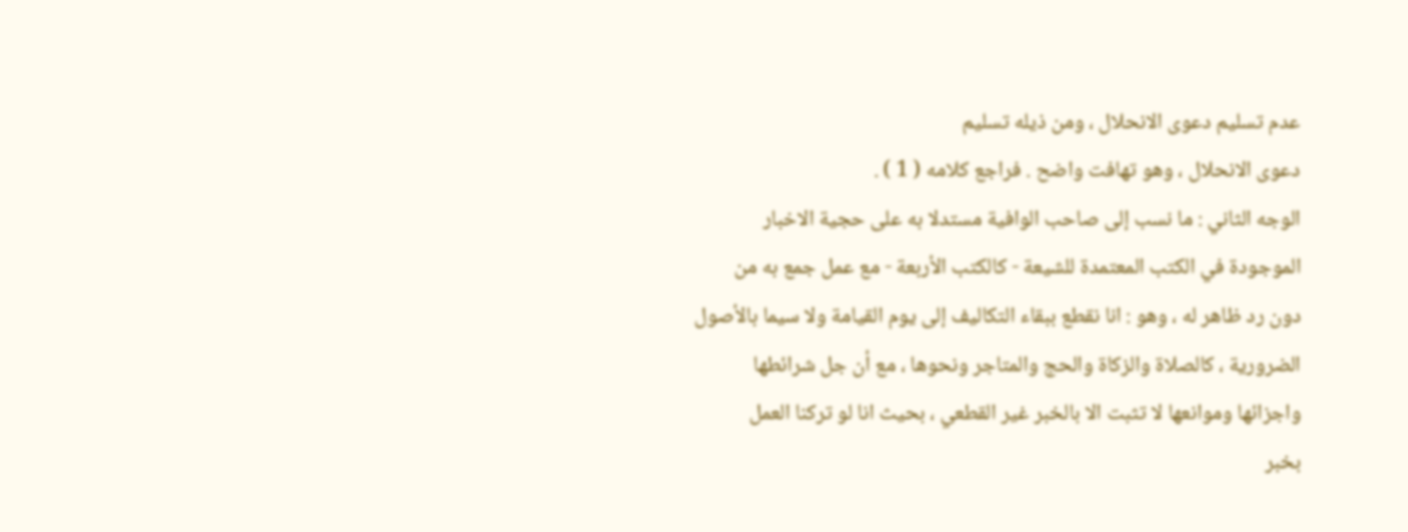عدم تسليم دعوى الانحلال ، ومن ذيله تسليم
دعوى الانحلال ، وهو تهافت واضح . فراجع كلامه ( 1 ) .
الوجه الثاني : ما نسب إلى صاحب الوافية مستدلا به على حجية الاخبار
الموجودة في الكتب المعتمدة للشيعة - كالكتب الأربعة - مع عمل جمع به من
دون رد ظاهر له ، وهو : انا نقطع ببقاء التكاليف إلى يوم القيامة ولا سيما بالأصول
الضرورية ، كالصلاة والزكاة والحج والمتاجر ونحوها ، مع أن جل شرائطها
واجزائها وموانعها لا تثبت الا بالخبر غير القطعي ، بحيث انا لو تركنا العمل
بخبر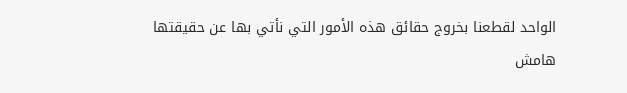الواحد لقطعنا بخروج حقائق هذه الأمور التي نأتي بها عن حقيقتها
هامش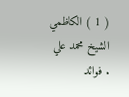( 1 ) الكاظمي الشيخ محمد علي . فوائد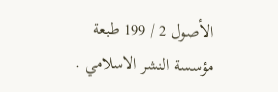الأصول 2 / 199 طبعة مؤسسة النشر الاسلامي .